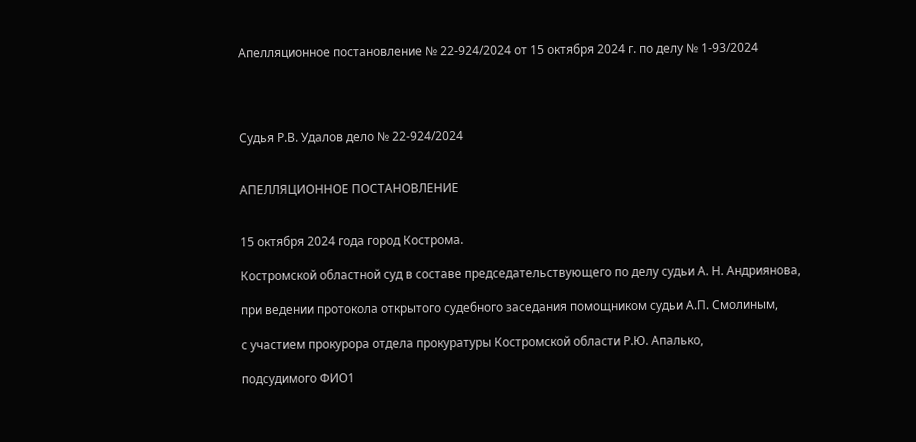Апелляционное постановление № 22-924/2024 от 15 октября 2024 г. по делу № 1-93/2024




Судья Р.В. Удалов дело № 22-924/2024


АПЕЛЛЯЦИОННОЕ ПОСТАНОВЛЕНИЕ


15 октября 2024 года город Кострома.

Костромской областной суд в составе председательствующего по делу судьи А. Н. Андриянова,

при ведении протокола открытого судебного заседания помощником судьи А.П. Смолиным,

с участием прокурора отдела прокуратуры Костромской области Р.Ю. Апалько,

подсудимого ФИО1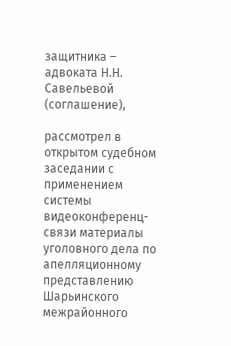защитника – адвоката Н.Н. Савельевой (соглашение),

рассмотрел в открытом судебном заседании с применением системы видеоконференц-связи материалы уголовного дела по апелляционному представлению Шарьинского межрайонного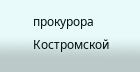прокурора Костромской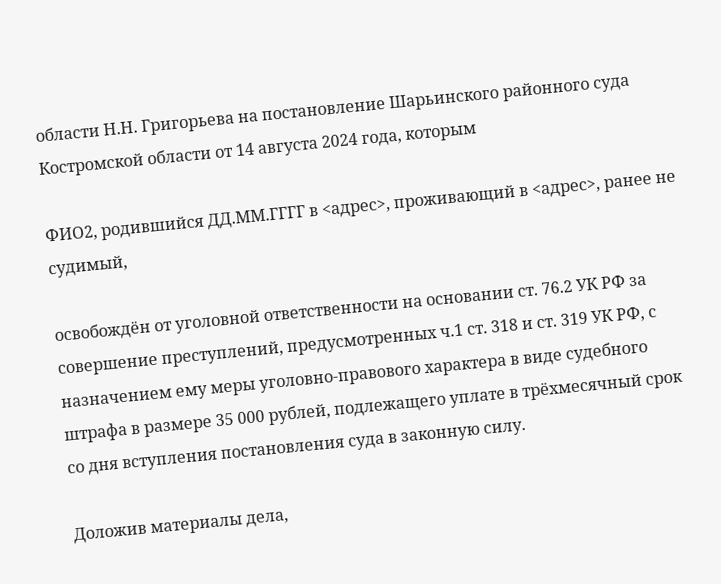области Н.Н. Григорьева на постановление Шарьинского районного суда Костромской области от 14 августа 2024 года, которым

ФИО2, родившийся ДД.ММ.ГГГГ в <адрес>, проживающий в <адрес>, ранее не судимый,

освобождён от уголовной ответственности на основании ст. 76.2 УК РФ за совершение преступлений, предусмотренных ч.1 ст. 318 и ст. 319 УК РФ, с назначением ему меры уголовно-правового характера в виде судебного штрафа в размере 35 000 рублей, подлежащего уплате в трёхмесячный срок со дня вступления постановления суда в законную силу.

Доложив материалы дела,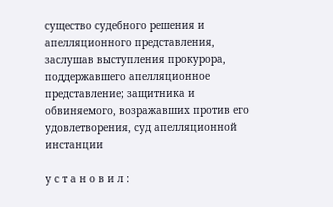существо судебного решения и апелляционного представления, заслушав выступления прокурора, поддержавшего апелляционное представление; защитника и обвиняемого, возражавших против его удовлетворения, суд апелляционной инстанции

у с т а н о в и л :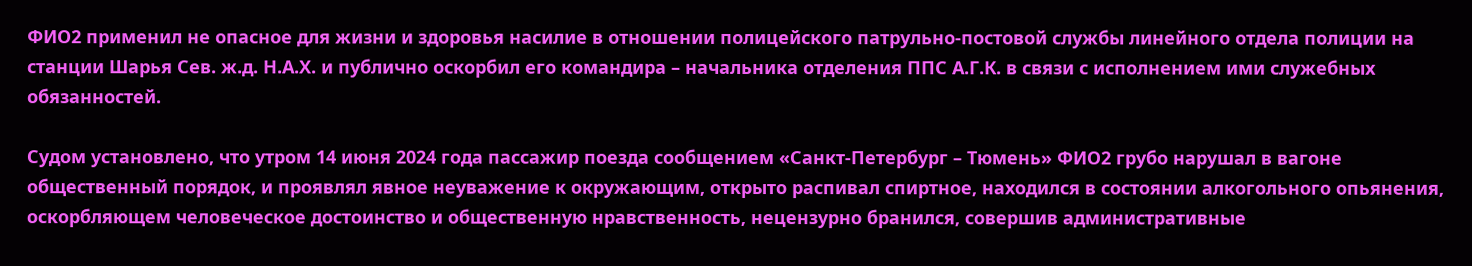ФИО2 применил не опасное для жизни и здоровья насилие в отношении полицейского патрульно-постовой службы линейного отдела полиции на станции Шарья Сев. ж.д. Н.А.Х. и публично оскорбил его командира – начальника отделения ППС А.Г.К. в связи с исполнением ими служебных обязанностей.

Судом установлено, что утром 14 июня 2024 года пассажир поезда сообщением «Санкт-Петербург – Тюмень» ФИО2 грубо нарушал в вагоне общественный порядок, и проявлял явное неуважение к окружающим, открыто распивал спиртное, находился в состоянии алкогольного опьянения, оскорбляющем человеческое достоинство и общественную нравственность, нецензурно бранился, совершив административные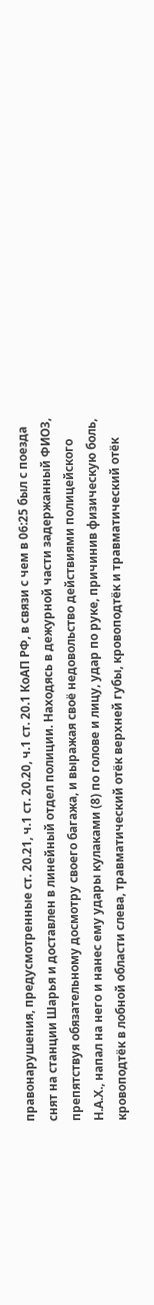правонарушения, предусмотренные ст. 20.21, ч.1 ст. 20.20, ч.1 ст. 20.1 КоАП РФ, в связи с чем в 06:25 был с поезда снят на станции Шарья и доставлен в линейный отдел полиции. Находясь в дежурной части задержанный ФИО3, препятствуя обязательному досмотру своего багажа, и выражая своё недовольство действиями полицейского Н.А.Х., напал на него и нанес ему удары кулаками (8) по голове и лицу, удар по руке, причинив физическую боль, кровоподтёк в лобной области слева, травматический отёк верхней губы, кровоподтёк и травматический отёк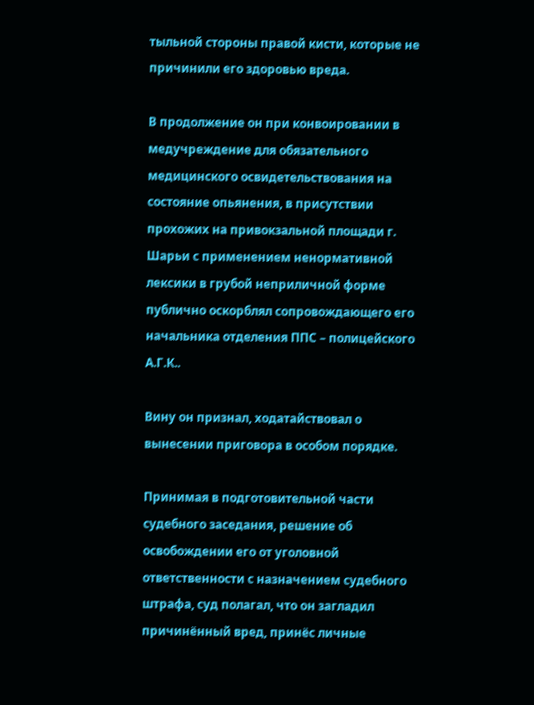тыльной стороны правой кисти, которые не причинили его здоровью вреда.

В продолжение он при конвоировании в медучреждение для обязательного медицинского освидетельствования на состояние опьянения, в присутствии прохожих на привокзальной площади г. Шарьи с применением ненормативной лексики в грубой неприличной форме публично оскорблял сопровождающего его начальника отделения ППС – полицейского А.Г.К..

Вину он признал, ходатайствовал о вынесении приговора в особом порядке.

Принимая в подготовительной части судебного заседания, решение об освобождении его от уголовной ответственности с назначением судебного штрафа, суд полагал, что он загладил причинённый вред, принёс личные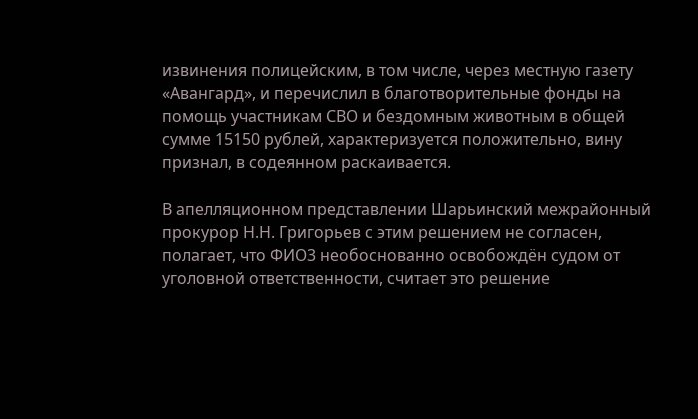извинения полицейским, в том числе, через местную газету «Авангард», и перечислил в благотворительные фонды на помощь участникам СВО и бездомным животным в общей сумме 15150 рублей, характеризуется положительно, вину признал, в содеянном раскаивается.

В апелляционном представлении Шарьинский межрайонный прокурор Н.Н. Григорьев с этим решением не согласен, полагает, что ФИО3 необоснованно освобождён судом от уголовной ответственности, считает это решение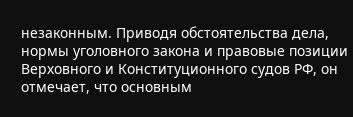незаконным. Приводя обстоятельства дела, нормы уголовного закона и правовые позиции Верховного и Конституционного судов РФ, он отмечает, что основным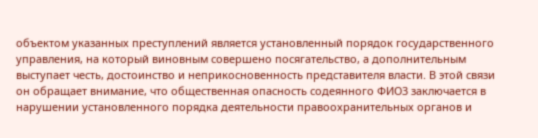объектом указанных преступлений является установленный порядок государственного управления, на который виновным совершено посягательство, а дополнительным выступает честь, достоинство и неприкосновенность представителя власти. В этой связи он обращает внимание, что общественная опасность содеянного ФИО3 заключается в нарушении установленного порядка деятельности правоохранительных органов и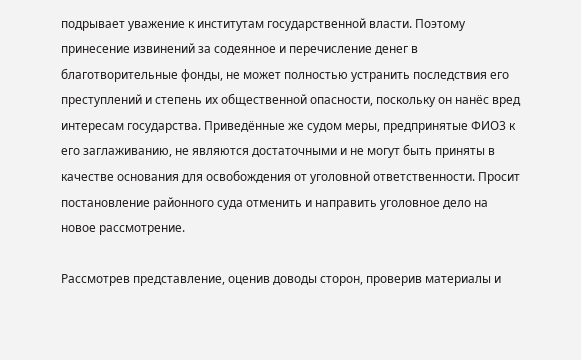подрывает уважение к институтам государственной власти. Поэтому принесение извинений за содеянное и перечисление денег в благотворительные фонды, не может полностью устранить последствия его преступлений и степень их общественной опасности, поскольку он нанёс вред интересам государства. Приведённые же судом меры, предпринятые ФИО3 к его заглаживанию, не являются достаточными и не могут быть приняты в качестве основания для освобождения от уголовной ответственности. Просит постановление районного суда отменить и направить уголовное дело на новое рассмотрение.

Рассмотрев представление, оценив доводы сторон, проверив материалы и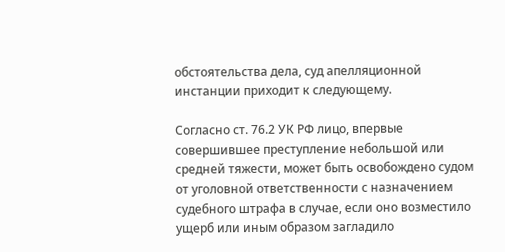обстоятельства дела, суд апелляционной инстанции приходит к следующему.

Согласно ст. 76.2 УК РФ лицо, впервые совершившее преступление небольшой или средней тяжести, может быть освобождено судом от уголовной ответственности с назначением судебного штрафа в случае, если оно возместило ущерб или иным образом загладило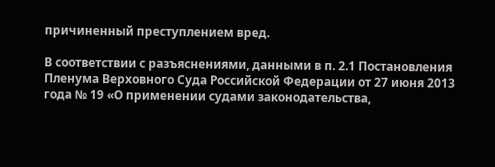причиненный преступлением вред.

В соответствии с разъяснениями, данными в п. 2.1 Постановления Пленума Верховного Суда Российской Федерации от 27 июня 2013 года № 19 «О применении судами законодательства,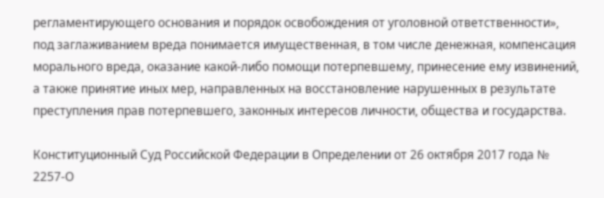регламентирующего основания и порядок освобождения от уголовной ответственности», под заглаживанием вреда понимается имущественная, в том числе денежная, компенсация морального вреда, оказание какой-либо помощи потерпевшему, принесение ему извинений, а также принятие иных мер, направленных на восстановление нарушенных в результате преступления прав потерпевшего, законных интересов личности, общества и государства.

Конституционный Суд Российской Федерации в Определении от 26 октября 2017 года № 2257-О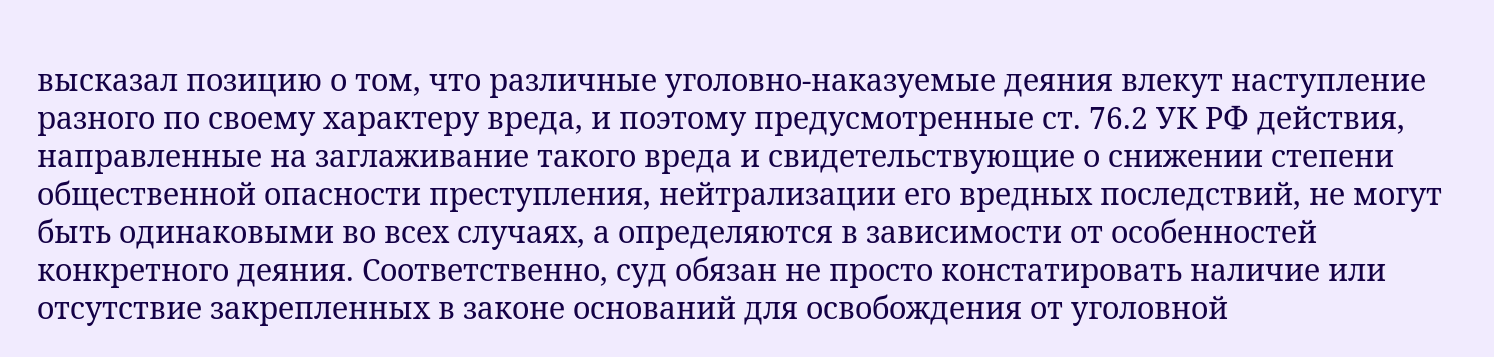высказал позицию о том, что различные уголовно-наказуемые деяния влекут наступление разного по своему характеру вреда, и поэтому предусмотренные ст. 76.2 УК РФ действия, направленные на заглаживание такого вреда и свидетельствующие о снижении степени общественной опасности преступления, нейтрализации его вредных последствий, не могут быть одинаковыми во всех случаях, а определяются в зависимости от особенностей конкретного деяния. Соответственно, суд обязан не просто констатировать наличие или отсутствие закрепленных в законе оснований для освобождения от уголовной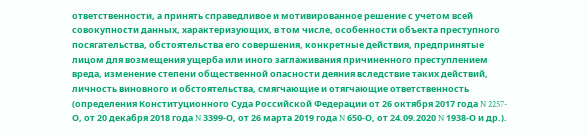ответственности, а принять справедливое и мотивированное решение с учетом всей совокупности данных, характеризующих, в том числе, особенности объекта преступного посягательства, обстоятельства его совершения, конкретные действия, предпринятые лицом для возмещения ущерба или иного заглаживания причиненного преступлением вреда, изменение степени общественной опасности деяния вследствие таких действий, личность виновного и обстоятельства, смягчающие и отягчающие ответственность (определения Конституционного Суда Российской Федерации от 26 октября 2017 года N 2257-О, от 20 декабря 2018 года N 3399-О, от 26 марта 2019 года N 650-О, от 24.09.2020 N 1938-О и др.).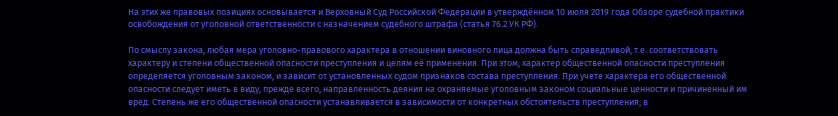На этих же правовых позициях основывается и Верховный Суд Российской Федерации в утверждённом 10 июля 2019 года Обзоре судебной практики освобождения от уголовной ответственности с назначением судебного штрафа (статья 76.2 УК РФ).

По смыслу закона, любая мера уголовно-правового характера в отношении виновного лица должна быть справедливой, т.е. соответствовать характеру и степени общественной опасности преступления и целям её применения. При этом, характер общественной опасности преступления определяется уголовным законом, и зависит от установленных судом признаков состава преступления. При учете характера его общественной опасности следует иметь в виду, прежде всего, направленность деяния на охраняемые уголовным законом социальные ценности и причиненный им вред. Степень же его общественной опасности устанавливается в зависимости от конкретных обстоятельств преступления, в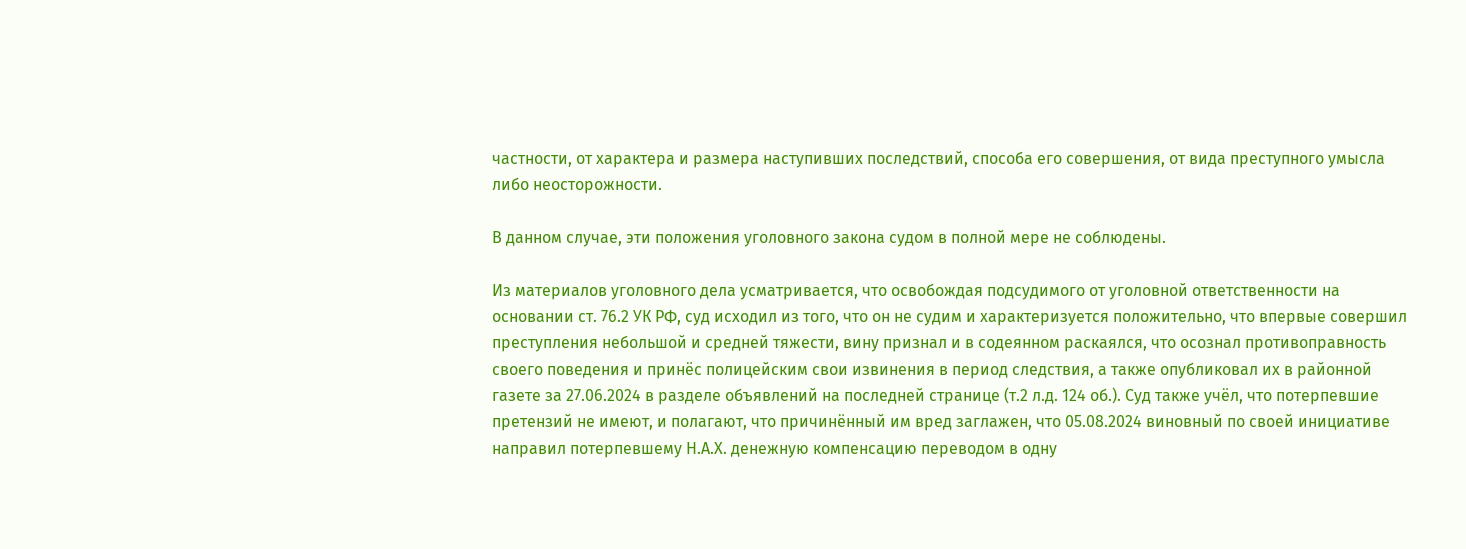частности, от характера и размера наступивших последствий, способа его совершения, от вида преступного умысла либо неосторожности.

В данном случае, эти положения уголовного закона судом в полной мере не соблюдены.

Из материалов уголовного дела усматривается, что освобождая подсудимого от уголовной ответственности на основании ст. 76.2 УК РФ, суд исходил из того, что он не судим и характеризуется положительно, что впервые совершил преступления небольшой и средней тяжести, вину признал и в содеянном раскаялся, что осознал противоправность своего поведения и принёс полицейским свои извинения в период следствия, а также опубликовал их в районной газете за 27.06.2024 в разделе объявлений на последней странице (т.2 л.д. 124 об.). Суд также учёл, что потерпевшие претензий не имеют, и полагают, что причинённый им вред заглажен, что 05.08.2024 виновный по своей инициативе направил потерпевшему Н.А.Х. денежную компенсацию переводом в одну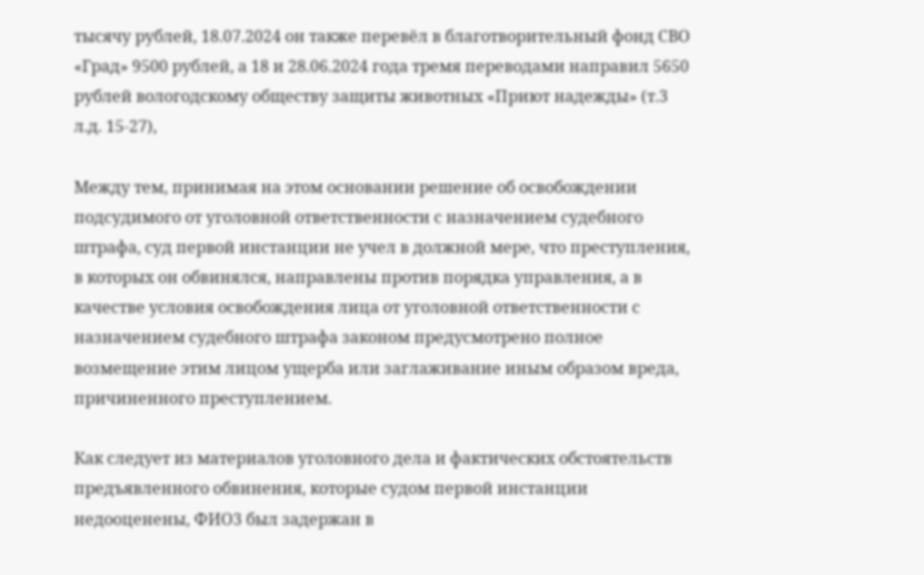тысячу рублей, 18.07.2024 он также перевёл в благотворительный фонд СВО «Град» 9500 рублей, а 18 и 28.06.2024 года тремя переводами направил 5650 рублей вологодскому обществу защиты животных «Приют надежды» (т.3 л.д. 15-27),

Между тем, принимая на этом основании решение об освобождении подсудимого от уголовной ответственности с назначением судебного штрафа, суд первой инстанции не учел в должной мере, что преступления, в которых он обвинялся, направлены против порядка управления, а в качестве условия освобождения лица от уголовной ответственности с назначением судебного штрафа законом предусмотрено полное возмещение этим лицом ущерба или заглаживание иным образом вреда, причиненного преступлением.

Как следует из материалов уголовного дела и фактических обстоятельств предъявленного обвинения, которые судом первой инстанции недооценены, ФИО3 был задержан в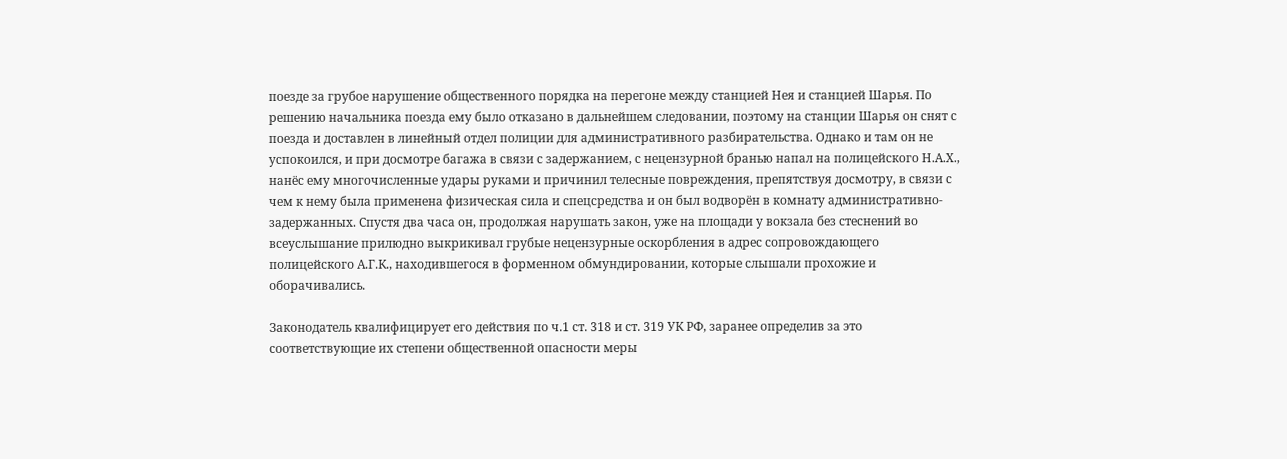поезде за грубое нарушение общественного порядка на перегоне между станцией Нея и станцией Шарья. По решению начальника поезда ему было отказано в дальнейшем следовании, поэтому на станции Шарья он снят с поезда и доставлен в линейный отдел полиции для административного разбирательства. Однако и там он не успокоился, и при досмотре багажа в связи с задержанием, с нецензурной бранью напал на полицейского Н.А.Х., нанёс ему многочисленные удары руками и причинил телесные повреждения, препятствуя досмотру, в связи с чем к нему была применена физическая сила и спецсредства и он был водворён в комнату административно-задержанных. Спустя два часа он, продолжая нарушать закон, уже на площади у вокзала без стеснений во всеуслышание прилюдно выкрикивал грубые нецензурные оскорбления в адрес сопровождающего полицейского А.Г.К., находившегося в форменном обмундировании, которые слышали прохожие и оборачивались.

Законодатель квалифицирует его действия по ч.1 ст. 318 и ст. 319 УК РФ, заранее определив за это соответствующие их степени общественной опасности меры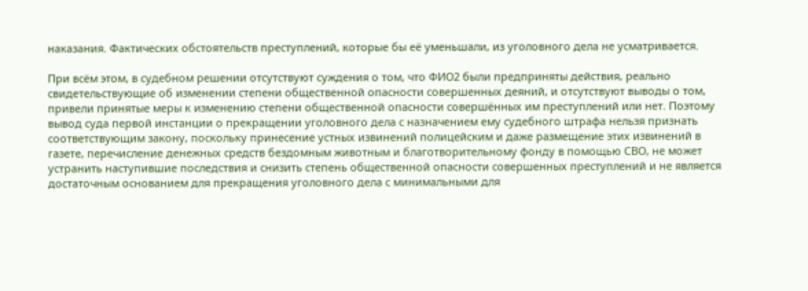наказания. Фактических обстоятельств преступлений, которые бы её уменьшали, из уголовного дела не усматривается.

При всём этом, в судебном решении отсутствуют суждения о том, что ФИО2 были предприняты действия, реально свидетельствующие об изменении степени общественной опасности совершенных деяний, и отсутствуют выводы о том, привели принятые меры к изменению степени общественной опасности совершённых им преступлений или нет. Поэтому вывод суда первой инстанции о прекращении уголовного дела с назначением ему судебного штрафа нельзя признать соответствующим закону, поскольку принесение устных извинений полицейским и даже размещение этих извинений в газете, перечисление денежных средств бездомным животным и благотворительному фонду в помощью СВО, не может устранить наступившие последствия и снизить степень общественной опасности совершенных преступлений и не является достаточным основанием для прекращения уголовного дела с минимальными для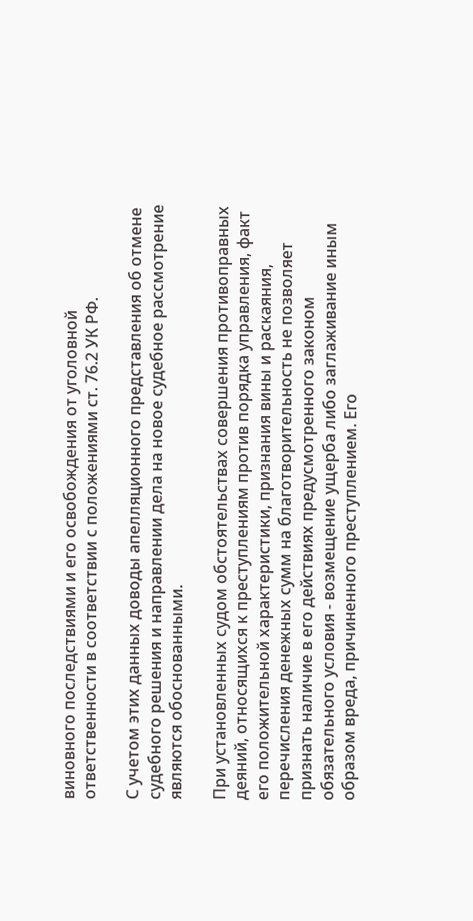виновного последствиями и его освобождения от уголовной ответственности в соответствии с положениями ст. 76.2 УК РФ.

С учетом этих данных доводы апелляционного представления об отмене судебного решения и направлении дела на новое судебное рассмотрение являются обоснованными.

При установленных судом обстоятельствах совершения противоправных деяний, относящихся к преступлениям против порядка управления, факт его положительной характеристики, признания вины и раскаяния, перечисления денежных сумм на благотворительность не позволяет признать наличие в его действиях предусмотренного законом обязательного условия - возмещение ущерба либо заглаживание иным образом вреда, причиненного преступлением. Его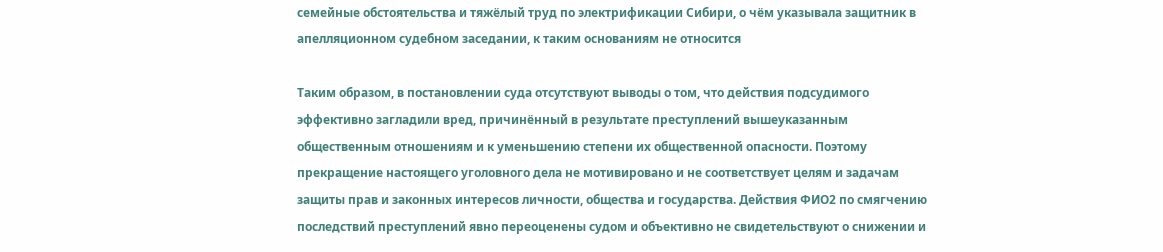семейные обстоятельства и тяжёлый труд по электрификации Сибири, о чём указывала защитник в апелляционном судебном заседании, к таким основаниям не относится

Таким образом, в постановлении суда отсутствуют выводы о том, что действия подсудимого эффективно загладили вред, причинённый в результате преступлений вышеуказанным общественным отношениям и к уменьшению степени их общественной опасности. Поэтому прекращение настоящего уголовного дела не мотивировано и не соответствует целям и задачам защиты прав и законных интересов личности, общества и государства. Действия ФИО2 по смягчению последствий преступлений явно переоценены судом и объективно не свидетельствуют о снижении и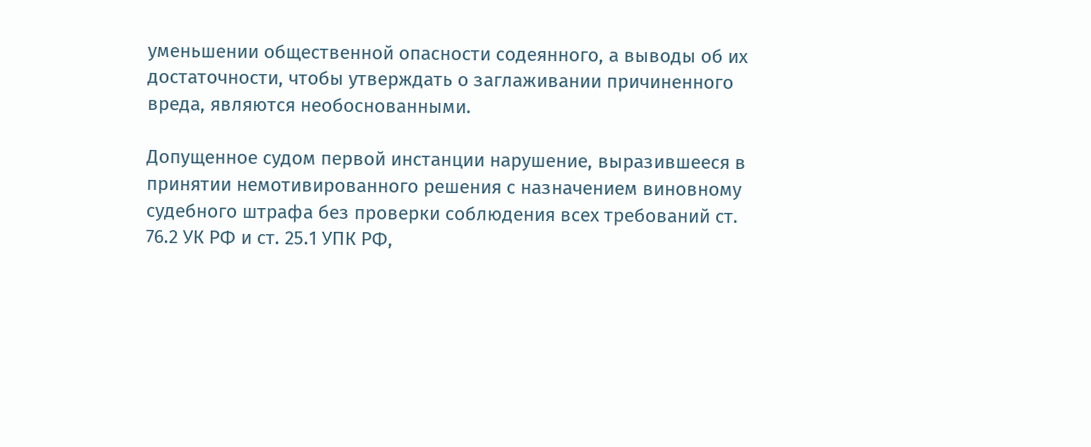уменьшении общественной опасности содеянного, а выводы об их достаточности, чтобы утверждать о заглаживании причиненного вреда, являются необоснованными.

Допущенное судом первой инстанции нарушение, выразившееся в принятии немотивированного решения с назначением виновному судебного штрафа без проверки соблюдения всех требований ст. 76.2 УК РФ и ст. 25.1 УПК РФ,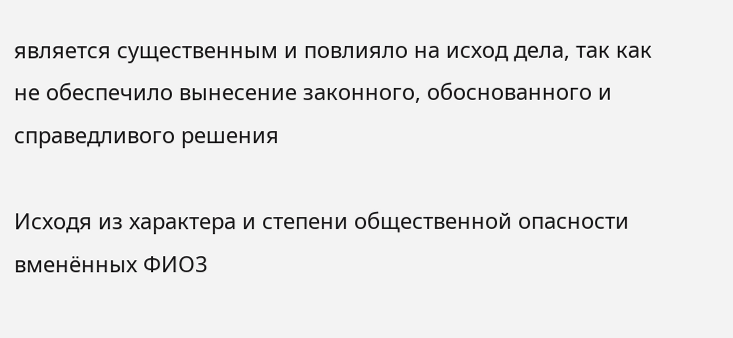является существенным и повлияло на исход дела, так как не обеспечило вынесение законного, обоснованного и справедливого решения

Исходя из характера и степени общественной опасности вменённых ФИО3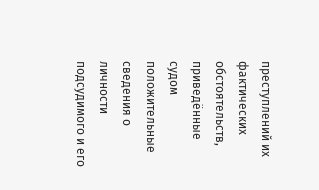преступлений их фактических обстоятельств, приведённые судом положительные сведения о личности подсудимого и его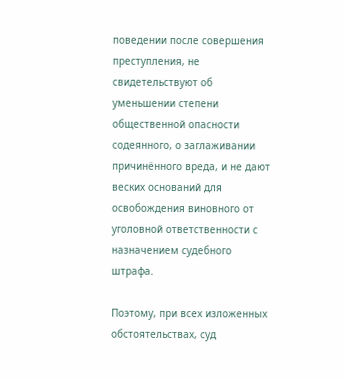поведении после совершения преступления, не свидетельствуют об уменьшении степени общественной опасности содеянного, о заглаживании причинённого вреда, и не дают веских оснований для освобождения виновного от уголовной ответственности с назначением судебного штрафа.

Поэтому, при всех изложенных обстоятельствах, суд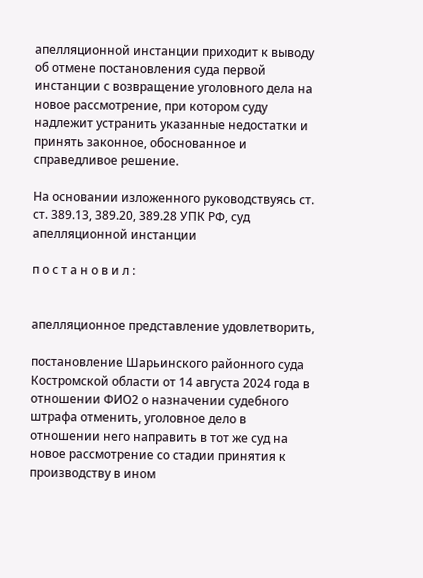апелляционной инстанции приходит к выводу об отмене постановления суда первой инстанции с возвращение уголовного дела на новое рассмотрение, при котором суду надлежит устранить указанные недостатки и принять законное, обоснованное и справедливое решение.

На основании изложенного руководствуясь ст. ст. 389.13, 389.20, 389.28 УПК РФ, суд апелляционной инстанции

п о с т а н о в и л :


апелляционное представление удовлетворить,

постановление Шарьинского районного суда Костромской области от 14 августа 2024 года в отношении ФИО2 о назначении судебного штрафа отменить, уголовное дело в отношении него направить в тот же суд на новое рассмотрение со стадии принятия к производству в ином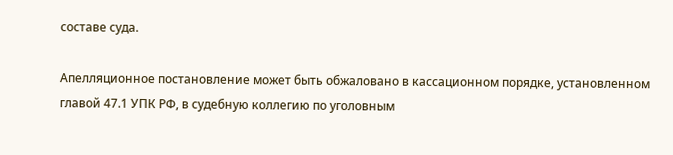составе суда.

Апелляционное постановление может быть обжаловано в кассационном порядке, установленном главой 47.1 УПК РФ, в судебную коллегию по уголовным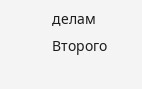делам Второго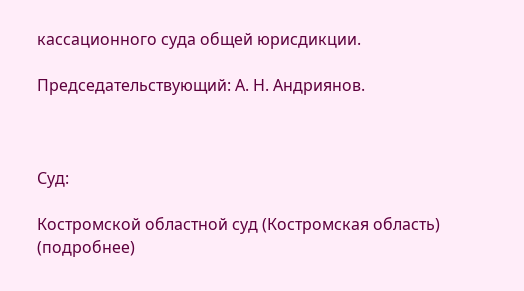кассационного суда общей юрисдикции.

Председательствующий: А. Н. Андриянов.



Суд:

Костромской областной суд (Костромская область) (подробнее)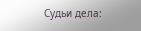Судьи дела: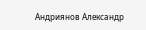Андриянов Александр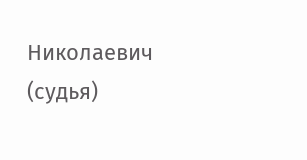Николаевич (судья)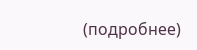(подробнее)